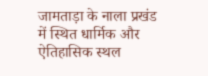जामताड़ा के नाला प्रखंड में स्थित धार्मिक और ऐतिहासिक स्थल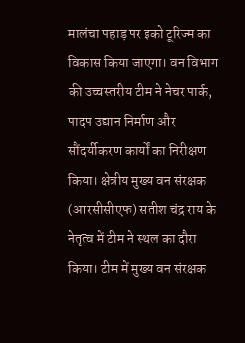मालंचा पहाड़ पर इको टूरिज्म का विकास किया जाएगा। वन विभाग की उच्चस्तरीय टीम ने नेचर पार्क, पादप उद्यान निर्माण और सौंदर्यीकरण कार्यों का निरीक्षण किया। क्षेत्रीय मुख्य वन संरक्षक (आरसीसीएफ) सतीश चंद्र राय के नेतृत्व में टीम ने स्थल का दौरा किया। टीम में मुख्य वन संरक्षक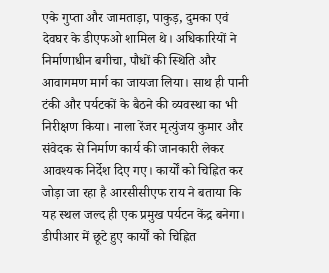एके गुप्ता और जामताड़ा, पाकुड़, दुमका एवं देवघर के डीएफओ शामिल थे। अधिकारियों ने निर्माणाधीन बगीचा, पौधों की स्थिति और आवागमण मार्ग का जायजा लिया। साथ ही पानी टंकी और पर्यटकों के बैठने की व्यवस्था का भी निरीक्षण किया। नाला रेंजर मृत्युंजय कुमार और संवेदक से निर्माण कार्य की जानकारी लेकर आवश्यक निर्देश दिए गए। कार्यों को चिह्नित कर जोड़ा जा रहा है आरसीसीएफ राय ने बताया कि यह स्थल जल्द ही एक प्रमुख पर्यटन केंद्र बनेगा। डीपीआर में छूटे हुए कार्यों को चिह्नित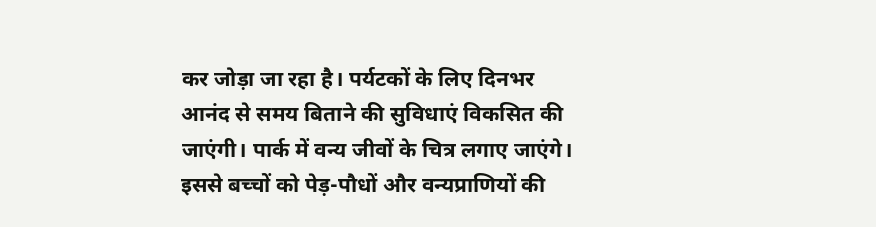कर जोड़ा जा रहा है। पर्यटकों के लिए दिनभर आनंद से समय बिताने की सुविधाएं विकसित की जाएंगी। पार्क में वन्य जीवों के चित्र लगाए जाएंगे। इससे बच्चों को पेड़-पौधों और वन्यप्राणियों की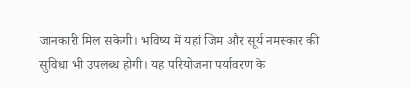जानकारी मिल सकेगी। भविष्य में यहां जिम और सूर्य नमस्कार की सुविधा भी उपलब्ध होगी। यह परियोजना पर्यावरण के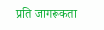प्रति जागरूकता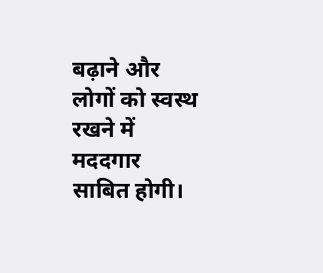बढ़ाने और लोगों को स्वस्थ रखने में मददगार साबित होगी।